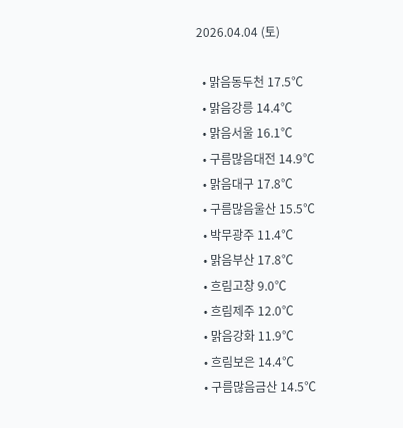2026.04.04 (토)

  • 맑음동두천 17.5℃
  • 맑음강릉 14.4℃
  • 맑음서울 16.1℃
  • 구름많음대전 14.9℃
  • 맑음대구 17.8℃
  • 구름많음울산 15.5℃
  • 박무광주 11.4℃
  • 맑음부산 17.8℃
  • 흐림고창 9.0℃
  • 흐림제주 12.0℃
  • 맑음강화 11.9℃
  • 흐림보은 14.4℃
  • 구름많음금산 14.5℃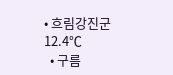• 흐림강진군 12.4℃
  • 구름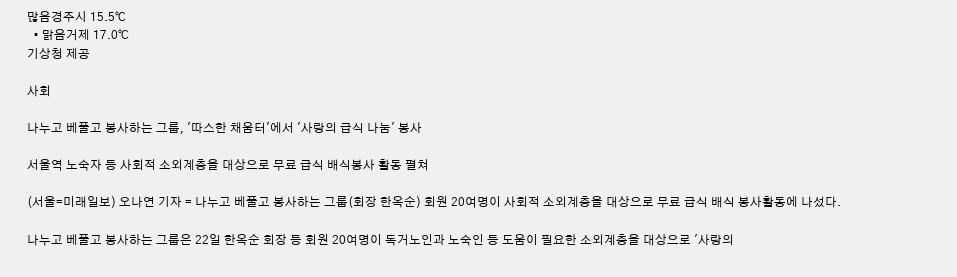많음경주시 15.5℃
  • 맑음거제 17.0℃
기상청 제공

사회

나누고 베풀고 봉사하는 그룹, '따스한 채움터'에서 '사랑의 급식 나눔' 봉사

서울역 노숙자 등 사회적 소외계층을 대상으로 무료 급식 배식봉사 활동 펼쳐

(서울=미래일보) 오나연 기자 = 나누고 베풀고 봉사하는 그룹(회장 한옥순) 회원 20여명이 사회적 소외계층을 대상으로 무료 급식 배식 봉사활동에 나섰다.

나누고 베풀고 봉사하는 그룹은 22일 한옥순 회장 등 회원 20여명이 독거노인과 노숙인 등 도움이 필요한 소외계층을 대상으로 '사랑의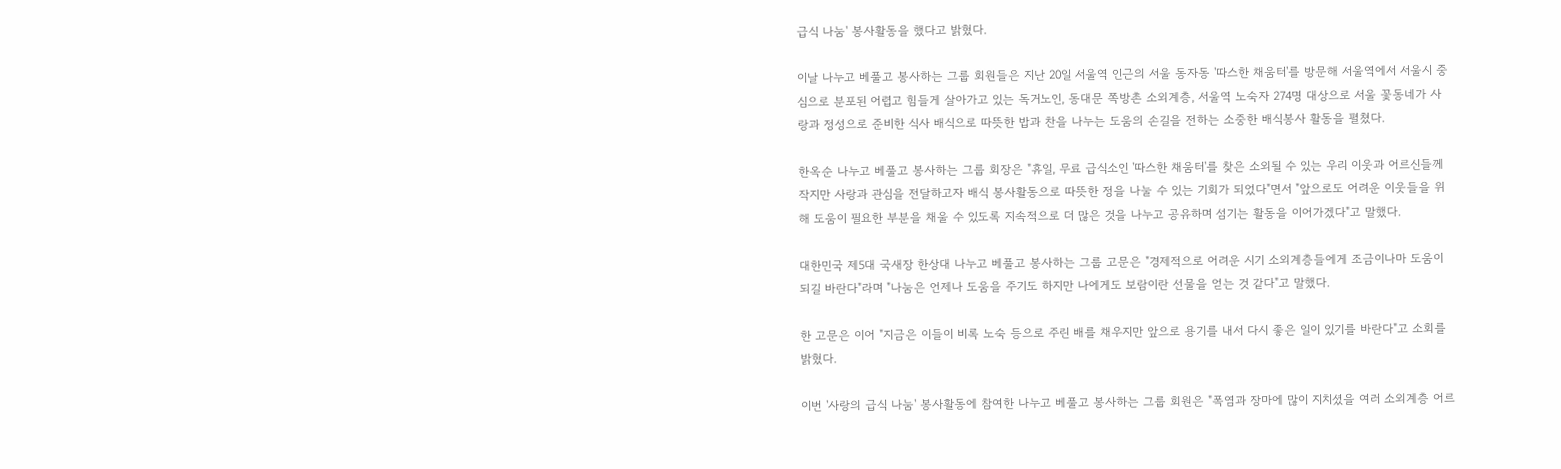급식 나눔' 봉사활동을 했다고 밝혔다.

이날 나누고 베풀고 봉사하는 그룹 회원들은 지난 20일 서울역 인근의 서울 동자동 '따스한 채움터'를 방문해 서울역에서 서울시 중심으로 분포된 어렵고 힘들게 살아가고 있는 독거노인, 동대문 쪽방촌 소외계층, 서울역 노숙자 274명 대상으로 서울 꽃동네가 사랑과 정성으로 준비한 식사 배식으로 따뜻한 밥과 찬을 나누는 도움의 손길을 전하는 소중한 배식봉사 활동을 펼쳤다.

한옥순 나누고 베풀고 봉사하는 그룹 회장은 "휴일, 무료 급식소인 '따스한 채움터'를 찾은 소외될 수 있는 우리 이웃과 어르신들께 작지만 사랑과 관심을 전달하고자 배식 봉사활동으로 따뜻한 정을 나눌 수 있는 기회가 되었다"면서 "앞으로도 어려운 이웃들을 위해 도움이 필요한 부분을 채울 수 있도록 지속적으로 더 많은 것을 나누고 공유하며 섬기는 활동을 이어가겠다"고 말했다.

대한민국 제5대 국새장 한상대 나누고 베풀고 봉사하는 그룹 고문은 "경제적으로 어려운 시기 소외계층들에게 조금이나마 도움이 되길 바란다"라며 "나눔은 언제나 도움을 주기도 하지만 나에게도 보람이란 선물을 얻는 것 같다"고 말했다.

한 고문은 이어 "지금은 이들이 비록 노숙 등으로 주린 배를 채우지만 앞으로 용기를 내서 다시 좋은 일이 있기를 바란다"고 소회를 밝혔다.

이번 '사랑의 급식 나눔' 봉사활동에 참여한 나누고 베풀고 봉사하는 그룹 회원은 "폭염과 장마에 많이 지치셨을 여러 소외계층 어르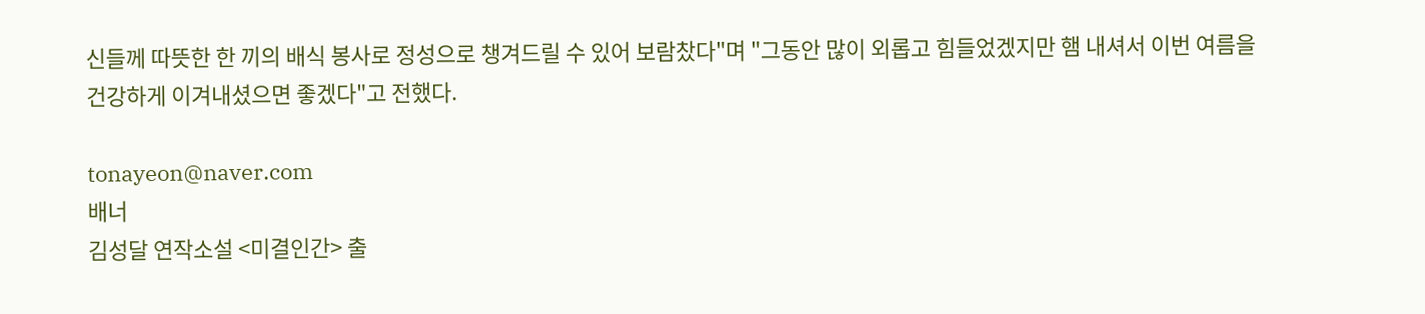신들께 따뜻한 한 끼의 배식 봉사로 정성으로 챙겨드릴 수 있어 보람찼다"며 "그동안 많이 외롭고 힘들었겠지만 햄 내셔서 이번 여름을 건강하게 이겨내셨으면 좋겠다"고 전했다.

tonayeon@naver.com
배너
김성달 연작소설 <미결인간> 출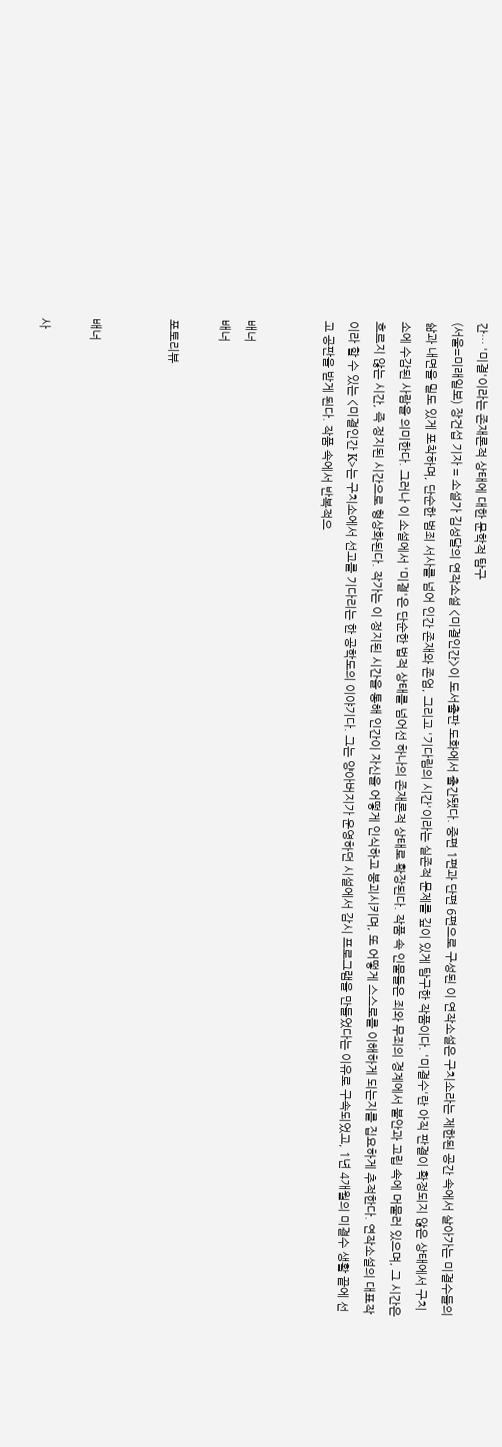간… '미결'이라는 존재론적 상태에 대한 문학적 탐구
(서울=미래일보) 장건섭 기자 = 소설가 김성달의 연작소설 <미결인간>이 도서출판 도화에서 출간됐다. 중편 1편과 단편 6편으로 구성된 이 연작소설은 구치소라는 제한된 공간 속에서 살아가는 미결수들의 삶과 내면을 밀도 있게 포착하며, 단순한 범죄 서사를 넘어 인간 존재와 존엄, 그리고 '기다림의 시간'이라는 실존적 문제를 깊이 있게 탐구한 작품이다. '미결수'란 아직 판결이 확정되지 않은 상태에서 구치소에 수감된 사람을 의미한다. 그러나 이 소설에서 '미결'은 단순한 법적 상태를 넘어선 하나의 존재론적 상태로 확장된다. 작품 속 인물들은 죄와 무죄의 경계에서 불안과 고립 속에 머물러 있으며, 그 시간은 흐르지 않는 시간, 즉 정지된 시간으로 형상화된다. 작가는 이 정지된 시간을 통해 인간이 자신을 어떻게 인식하고 붕괴시키며, 또 어떻게 스스로를 이해하게 되는지를 집요하게 추적한다. 연작소설의 대표작이라 할 수 있는 <미결인간 K>는 구치소에서 선고를 기다리는 한 공학도의 이야기다. 그는 양아버지가 운영하던 시설에서 감시 프로그램을 만들었다는 이유로 구속되었고, 1년 4개월의 미결수 생활 끝에 선고 공판을 받게 된다. 작품 속에서 반복적으


배너
배너

포토리뷰


배너

사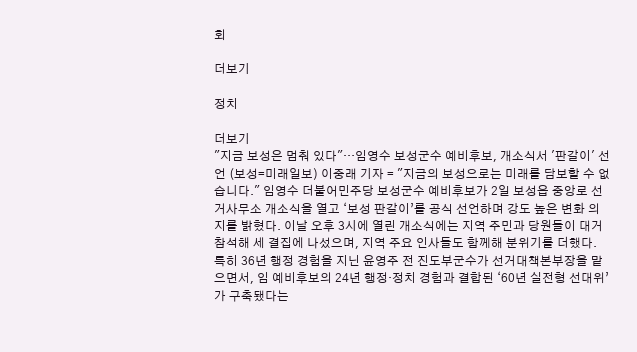회

더보기

정치

더보기
"지금 보성은 멈춰 있다"…임영수 보성군수 예비후보, 개소식서 '판갈이' 선언 (보성=미래일보) 이중래 기자 = "지금의 보성으로는 미래를 담보할 수 없습니다." 임영수 더불어민주당 보성군수 예비후보가 2일 보성읍 중앙로 선거사무소 개소식을 열고 ‘보성 판갈이’를 공식 선언하며 강도 높은 변화 의지를 밝혔다. 이날 오후 3시에 열린 개소식에는 지역 주민과 당원들이 대거 참석해 세 결집에 나섰으며, 지역 주요 인사들도 함께해 분위기를 더했다. 특히 36년 행정 경험을 지닌 윤영주 전 진도부군수가 선거대책본부장을 맡으면서, 임 예비후보의 24년 행정·정치 경험과 결합된 ‘60년 실전형 선대위’가 구축됐다는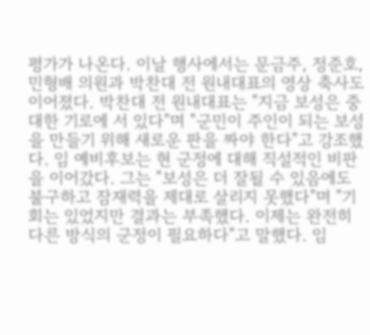평가가 나온다. 이날 행사에서는 문금주, 정준호, 민형배 의원과 박찬대 전 원내대표의 영상 축사도 이어졌다. 박찬대 전 원내대표는 "지금 보성은 중대한 기로에 서 있다"며 "군민이 주인이 되는 보성을 만들기 위해 새로운 판을 짜야 한다"고 강조했다. 임 예비후보는 현 군정에 대해 직설적인 비판을 이어갔다. 그는 "보성은 더 잘될 수 있음에도 불구하고 잠재력을 제대로 살리지 못했다"며 "기회는 있었지만 결과는 부족했다. 이제는 완전히 다른 방식의 군정이 필요하다"고 말했다. 임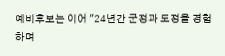예비후보는 이어 "24년간 군정과 도정을 경험하며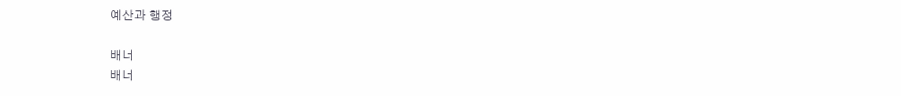예산과 행정

배너
배너